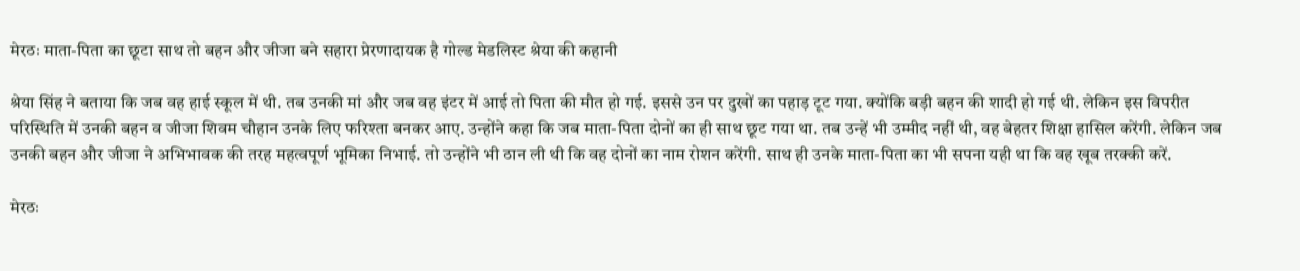मेरठः माता-पिता का छूटा साथ तो बहन और जीजा बने सहारा प्रेरणादायक है गोल्ड मेडलिस्ट श्रेया की कहानी

श्रेया सिंह ने बताया कि जब वह हाई स्कूल में थी. तब उनकी मां और जब वह इंटर में आई तो पिता की मौत हो गई. इससे उन पर दुखों का पहाड़ टूट गया. क्योंकि बड़ी बहन की शादी हो गई थी. लेकिन इस विपरीत परिस्थिति में उनकी बहन व जीजा शिवम चौहान उनके लिए फरिश्ता बनकर आए. उन्होंने कहा कि जब माता-पिता दोनों का ही साथ छूट गया था. तब उन्हें भी उम्मीद नहीं थी, वह बेहतर शिक्षा हासिल करेंगी. लेकिन जब उनकी बहन और जीजा ने अभिभावक की तरह महत्वपूर्ण भूमिका निभाई. तो उन्होंने भी ठान ली थी कि वह दोनों का नाम रोशन करेंगी. साथ ही उनके माता-पिता का भी सपना यही था कि वह खूब तरक्की करें.

मेरठः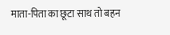माता-पिता का छूटा साथ तो बहन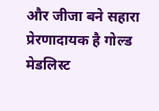और जीजा बने सहारा प्रेरणादायक है गोल्ड मेडलिस्ट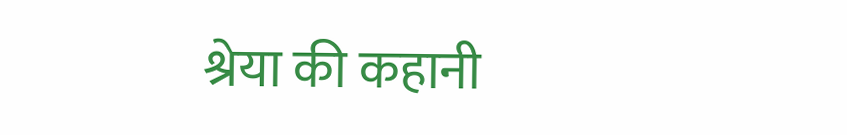श्रेया की कहानी